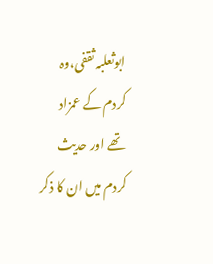ابوثعلبہ ثقفی،وہ کردم کے عمزاد تھے اور حدیث کردم میں ان کا ذکر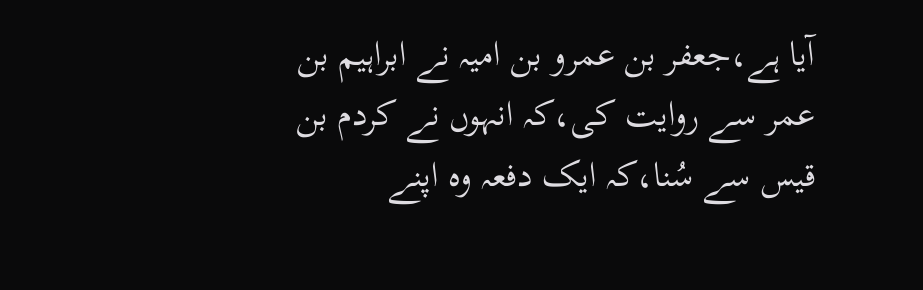آیا ہے،جعفر بن عمرو بن امیہ نے ابراہیم بن عمر سے روایت کی،کہ انہوں نے کردم بن قیس سے سُنا،کہ ایک دفعہ وہ اپنے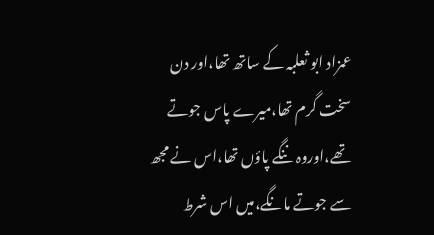عمزاد ابو ثعلبہ کے ساتھ تھا،اور دن سخت گرم تھا،میرے پاس جوتے تھے،اوروہ ننگے پاؤں تھا،اس نے مجھ سے جوتے مانگے،میں اس شرط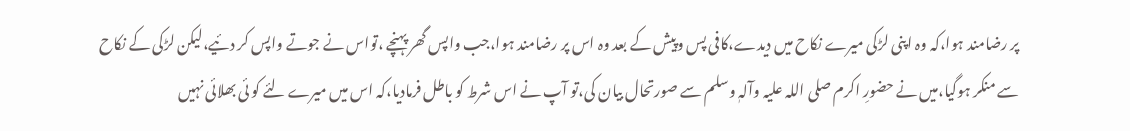پر رضامند ہوا،کہ وہ اپنی لڑکی میرے نکاح میں دیدے،کافی پس وپیش کے بعد وہ اس پر رضامند ہوا،جب واپس گھر پہنچے ،تواس نے جوتے واپس کر دئیے،لیکن لڑکی کے نکاح سے منکر ہوگیا،میں نے حضورِ اکرم صلی اللہ علیہ وآلہٖ وسلم سے صورتحال بیان کی،تو آپ نے اس شرط کو باطل فرمادیا،کہ اس میں میرے لئے کو ئی بھلائی نہیں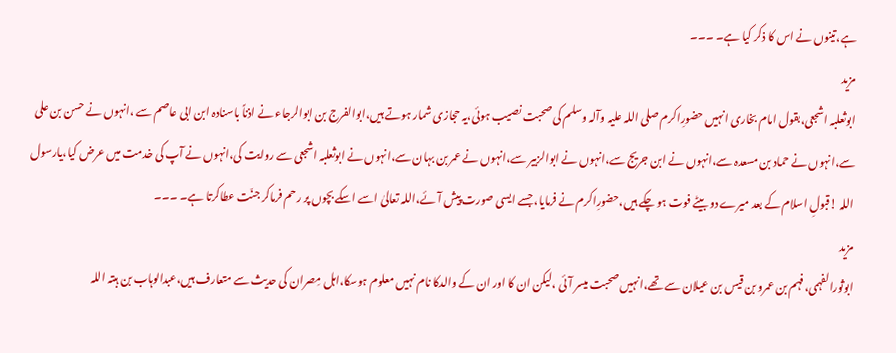ہے،تینوں نے اس کا ذکر کیا ہے۔ ۔۔۔
مزید
ابوثعلبہ اشجعی،بقول امام بخاری انہیں حضورِاکرم صلی اللہ علیہ وآلہ وسلم کی صحبت نصیب ہوئی،یہ حجازی شمار ہوتے ہیں،ابوالفرج بن ابوالرجاء نے اذناً باسنادہ ابن ابی عاصم سے ،انہوں نے حسن بن علی سے،انہوں نے حماد بن مسعدہ سے،انہوں نے ابن جریج سے،انہوں نے ابوالزبیر سے،انہوں نے عمر بن بہان سے،انہوں نے ابوثعلبہ اشجعی سے روایت کی،انہوں نے آپ کی خدمت میں عرض کیا،یارسول اللہ !قبولِ اسلام کے بعد میرے دو بیٹے فوت ہو چکے ہیں،حضورِاکرم نے فرمایا، جسے ایسی صورت پیش آئے،اللہ تعالیٰ اسے اسکے بچوں پر رحم فرماکر جنّت عطاکرتا ہے۔ ۔۔۔
مزید
ابوثورالفہمی،فہم بن عمرو بن قیس بن عیلان سے تھے،انہیں صحبت میسر آئی ،لیکن ان کا اور ان کے والدکا نام نہیں معلوم ہوسکا،اہل مِصران کی حدیث سے متعارف ہیں،عبدالوہاب بن ہبتہ اللہ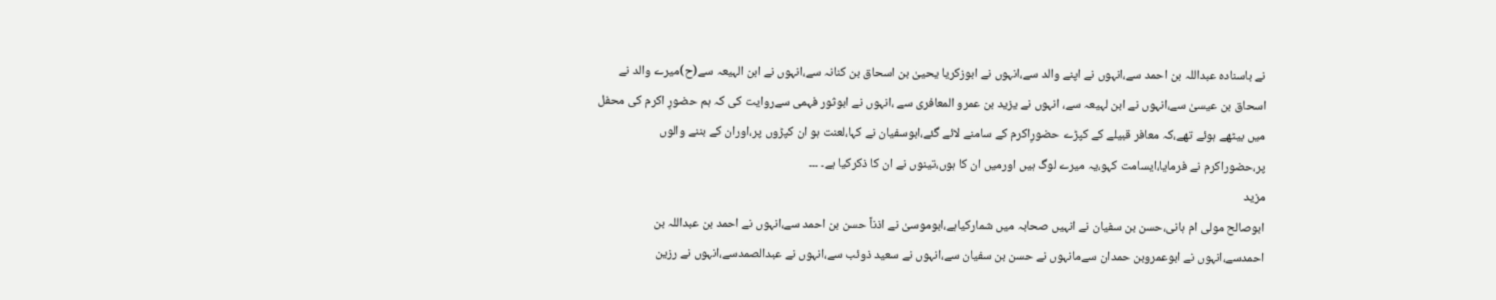نے باسنادہ عبداللہ بن احمد سے،انہوں نے اپنے والد سے،انہوں نے ابوزکریا یحییٰ بن اسحاق بن کنانہ سے،انہوں نے ابن الہیعہ سے(ح)میرے والد نے اسحاق بن عیسیٰ سے،انہوں نے ابن لہیعہ سے، انہوں نے یزید بن عمرو المعافری سے ،انہوں نے ابوثور فہمی سےروایت کی کہ ہم حضورِ اکرم کی محفل میں بیٹھے ہوئے تھے،کہ معافر قبیلے کے کپڑے حضورِاکرم کے سامنے لائے گئے،ابوسفیان نے کہا،لعنت ہو ان کپڑوں پر،اوران کے بننے والوں پر،حضوراکرم نے فرمایا،ایسامت کہو،یہ میرے لوگ ہیں اورمیں ان کا ہوں،تینوں نے ان کا ذکرکیا ہے۔ ۔۔۔
مزید
ابوصالح مولی ام ہانی،حسن بن سفیان نے انہیں صحابہ میں شمارکیاہے،ابوموسیٰ نے اذناً حسن بن احمد سے،انہوں نے احمد بن عبداللہ بن احمدسے،انہوں نے ابوعمروبن حمدان سےمانہوں نے حسن بن سفیان سے،انہوں نے سعید ذوئب سے،انہوں نے عبدالصمدسے،انہوں نے رزین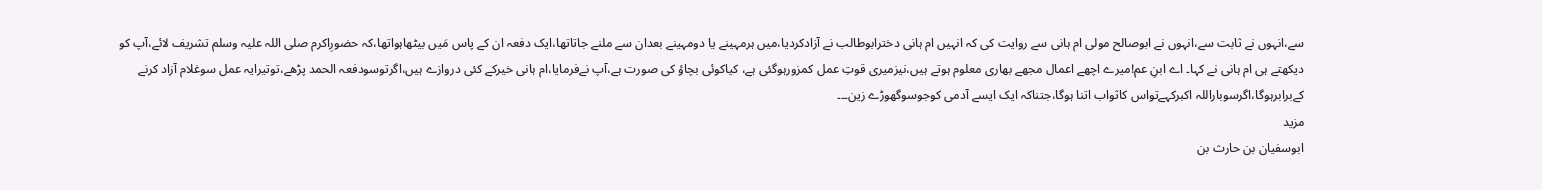سے،انہوں نے ثابت سے،انہوں نے ابوصالح مولی ام ہانی سے روایت کی کہ انہیں ام ہانی دخترابوطالب نے آزادکردیا،میں ہرمہینے یا دومہینے بعدان سے ملنے جاتاتھا،ایک دفعہ ان کے پاس مَیں بیٹھاہواتھا،کہ حضورِاکرم صلی اللہ علیہ وسلم تشریف لائے،آپ کو دیکھتے ہی ام ہانی نے کہا۔ اے ابنِ عم!میرے اچھے اعمال مجھے بھاری معلوم ہوتے ہیں،نیزمیری قوتِ عمل کمزورہوگئی ہے، کیاکوئی بچاؤ کی صورت ہے،آپ نےفرمایا،ام ہانی خیرکے کئی دروازے ہیں،اگرتوسودفعہ الحمد پڑھے،توتیرایہ عمل سوغلام آزاد کرنے کےبرابرہوگا،اگرسوباراللہ اکبرکہےتواس کاثواب اتنا ہوگا،جتناکہ ایک ایسے آدمی کوجوسوگھوڑے زین۔۔۔
مزید
ابوسفیان بن حارث بن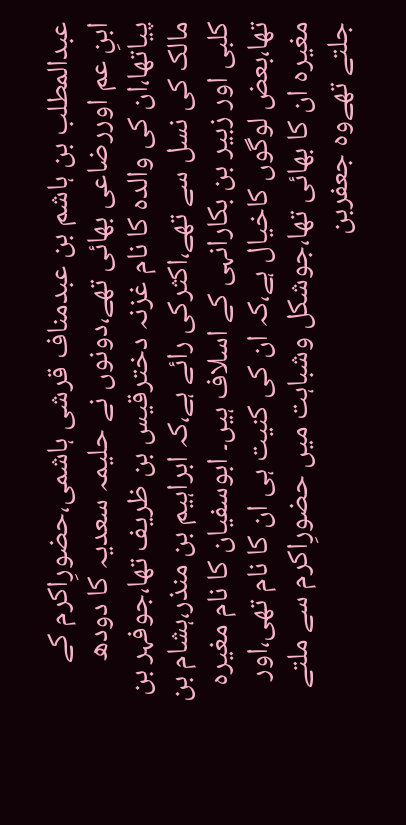عبدالمطلب بن ہاشم بن عبدمناف قرشی ہاشمی،حضورِاکرم کے ابنِ عم اوررضاعی بھائی تھے،دونوں نے حلیمہ سعدیہ کا دودھ پیاتھا،ان کی والدہ کا نام غزنہ دخترقیس بن ظریف تھا،جوفہر بن مالک کی نسل سے تھے،اکثرکی رائے ہے،کہ ابراہیم بن منذر،ہشام بن کلبی اور زبیر بن بکارانہی کے اسلاف ہیں۔ ابوسفیان کا نام مغیرہ تھا،بعض لوگوں کاخیال ہے،کہ ان کی کنیت ہی ان کا نام تھی،اور مغیرہ ان کا بھائی تھا،جوشکل وشباہت میں حضورِاکرم سے ملتے جلتے تھےوہ جعفربن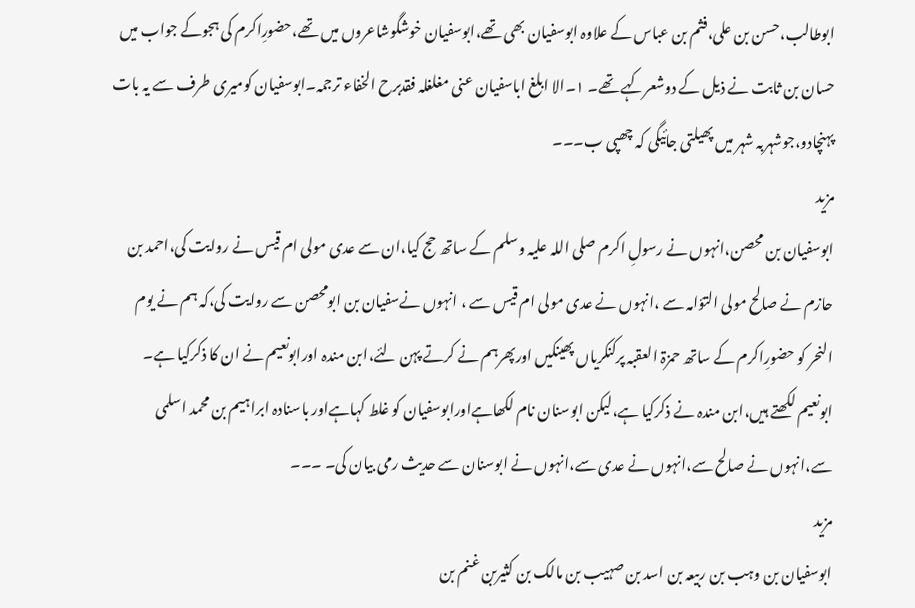ابوطالب،حسن بن علی،فثم بن عباس کے علاوہ ابوسفیان بھی تھے،ابوسفیان خوشگوشاعروں میں تھے،حضورِاکرم کی ہجوکے جواب میں حسان بن ثابت نے ذیل کے دوشعرکہے تھے۔ ۱۔الا ابلغ اباسفیان عنی مغلغلہ فقدبرح الخفاء ترجمہ۔ابوسفیان کومیری طرف سے یہ بات پہنچادو،جوشہربہ شہر میں پھیلتی جائیگی کہ چھپی ب۔۔۔
مزید
ابوسفیان بن محصن،انہوں نے رسولِ اکرم صلی اللہ علیہ وسلم کے ساتھ حج کیا،ان سے عدی مولی ام قیس نے روایت کی،احمد بن حازم نے صالح مولی التؤامہ سے ،انہوں نے عدی مولی ام قیس سے ، انہوں نےسفیان بن ابومحصن سے روایت کی،کہ ہم نے یوم النحر کو حضورِاکرم کے ساتھ حمزۃ العقبہ پرکنکریاں پھینکیں اورپھرہم نے کرتے پہن لئے،ابن مندہ اورابونعیم نے ان کا ذکرکیا ہے۔ ابونعیم لکھتے ہیں،ابن مندہ نے ذکرکیا ہے،لیکن ابوسنان نام لکھاہےاورابوسفیان کو غلط کہاہےاور باسنادہ ابراہیم بن محمد اسلمی سے،انہوں نے صالح سے،انہوں نے عدی سے،انہوں نے ابوسنان سے حدیث رمی بیان کی۔ ۔۔۔
مزید
ابوسفیان بن وہب بن ربیعہ بن اسد بن صہیب بن مالک بن کثیربن غنم بن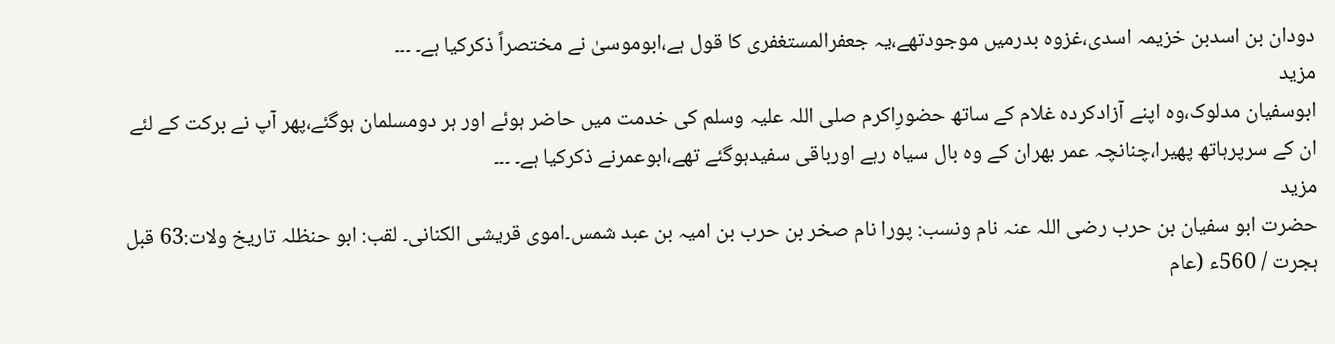دودان بن اسدبن خزیمہ اسدی،غزوہ بدرمیں موجودتھے،یہ جعفرالمستغفری کا قول ہے،ابوموسیٰ نے مختصراً ذکرکیا ہے۔ ۔۔۔
مزید
ابوسفیان مدلوک،وہ اپنے آزادکردہ غلام کے ساتھ حضورِاکرم صلی اللہ علیہ وسلم کی خدمت میں حاضر ہوئے اور ہر دومسلمان ہوگئے،پھر آپ نے برکت کے لئے ان کے سرپرہاتھ پھیرا،چنانچہ عمر بھران کے وہ بال سیاہ رہے اورباقی سفیدہوگئے تھے،ابوعمرنے ذکرکیا ہے۔ ۔۔۔
مزید
حضرت ابو سفیان بن حرب رضی اللہ عنہ نام ونسب: پورا نام صخر بن حرب بن اميہ بن عبد شمس۔اموی قریشی الكنانی۔ لقب: ابو حنظلہ تاريخ ولات:63 قبل ہجرت / 560ء (عام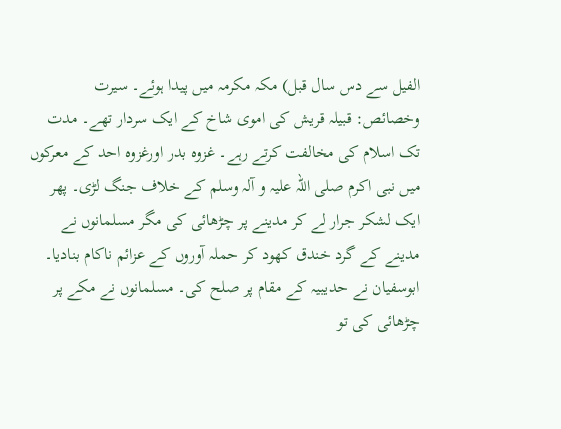الفيل سے دس سال قبل) مکہ مکرمہ میں پیدا ہوئے۔ سیرت وخصائص: قبیلہ قریش کی اموی شاخ کے ایک سردار تھے۔ مدت تک اسلام کی مخالفت کرتے رہے۔ غزوہ بدر اورغزوہ احد کے معرکوں میں نبی اکرم صلی اللہ علیہ و آلہ وسلم کے خلاف جنگ لڑی۔ پھر ایک لشکر جرار لے کر مدینے پر چڑھائی کی مگر مسلمانوں نے مدینے کے گرد خندق کھود کر حملہ آوروں کے عزائم ناکام بنادیا۔ ابوسفیان نے حدیبیہ کے مقام پر صلح کی۔ مسلمانوں نے مکے پر چڑھائی کی تو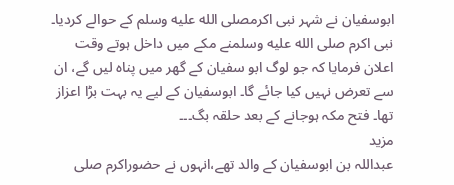ابوسفیان نے شہر نبی اکرمصلى الله عليه وسلم کے حوالے کردیا۔ نبی اکرم صلى الله عليه وسلمنے مکے میں داخل ہوتے وقت اعلان فرمایا کہ جو لوگ ابو سفیان کے گھر میں پناہ لیں گے، ان سے تعرض نہیں کیا جائے گا۔ ابوسفیان کے لیے یہ بہت بڑا اعزاز تھا۔ فتح مکہ ہوجانے کے بعد حلقہ بگ۔۔۔
مزید
عبداللہ بن ابوسفیان کے والد تھے،انہوں نے حضوراکرم صلی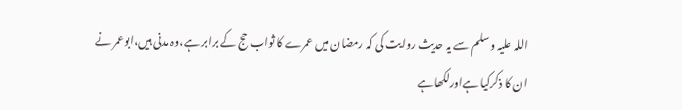اللہ علیہ وسلم سے یہ حدیث روایت کی کہ رمضان میں عمرے کا ثواب حج کے برابر ہے،وہ مدنی ہیں،ابوعمر نے ان کا ذکرکیا ہےاورلکھاہے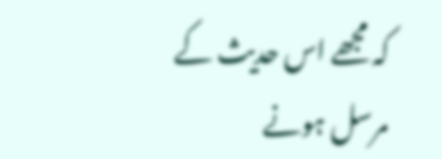کہ مجھے اس حدیث کے مرسل ہونے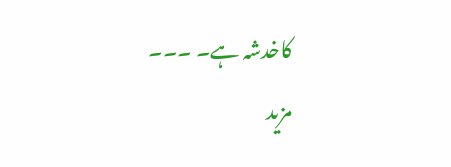کاخدشہ ہے۔ ۔۔۔
مزید